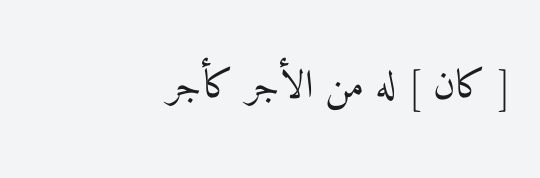[ كان ] له من الأجر كأجر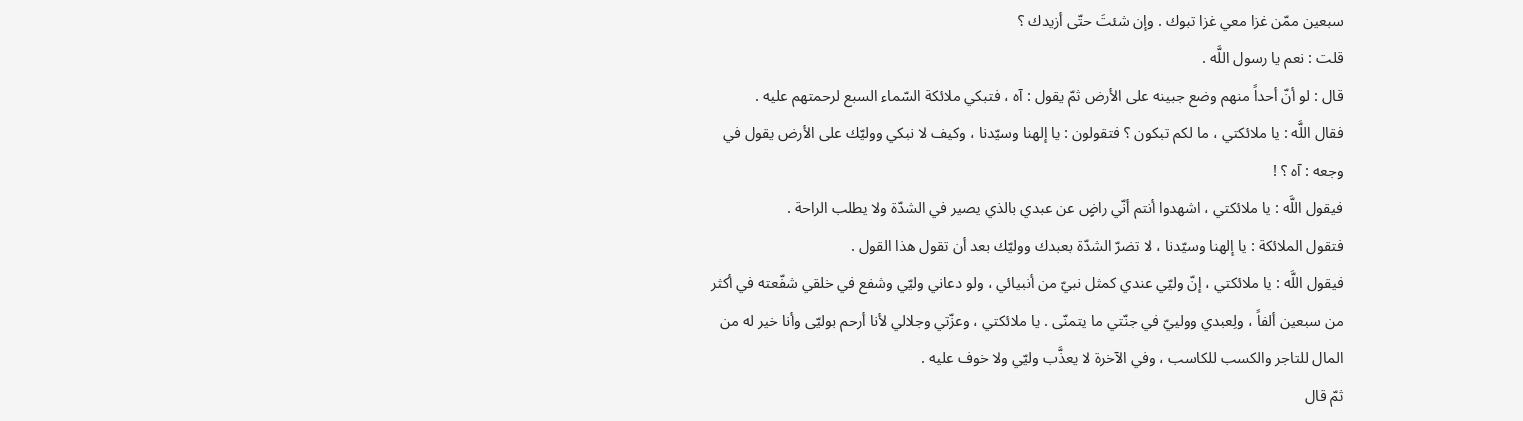سبعين ممّن غزا معي غزا تبوك . وإن شئتَ حتّى أزيدك ؟
قلت : نعم يا رسول اللَّه .
قال : لو أنّ أحداً منهم وضع جبينه على الأرض ثمّ يقول : آه ، فتبكي ملائكة السّماء السبع لرحمتهم عليه .
فقال اللَّه : يا ملائكتي ، ما لكم تبكون ؟ فتقولون : يا إلهنا وسيّدنا ، وكيف لا نبكي ووليّك على الأرض يقول في وجعه : آه ؟ !
فيقول اللَّه : يا ملائكتي ، اشهدوا أنتم أنّي راضٍ عن عبدي بالذي يصير في الشدّة ولا يطلب الراحة .
فتقول الملائكة : يا إلهنا وسيّدنا ، لا تضرّ الشدّة بعبدك ووليّك بعد أن تقول هذا القول .
فيقول اللَّه : يا ملائكتي ، إنّ وليّي عندي كمثل نبيّ من أنبيائي ، ولو دعاني وليّي وشفع في خلقي شفّعته في أكثر من سبعين ألفاً ، ولِعبدي وولييّ في جنّتي ما يتمنّى . يا ملائكتي ، وعزّتي وجلالي لأنا أرحم بوليّى وأنا خير له من المال للتاجر والكسب للكاسب ، وفي الآخرة لا يعذَّب وليّي ولا خوف عليه .
ثمّ قال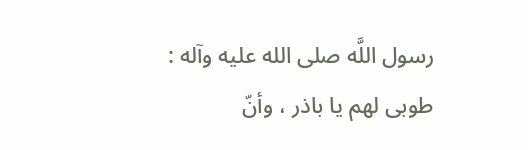رسول اللَّه صلى الله عليه وآله : طوبى لهم يا باذر ، وأنّ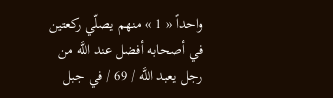واحداً « 1 » منهم يصلّي ركعتين في أصحابه أفضل عند اللَّه من رجل يعبد اللَّه / 69 / في جبل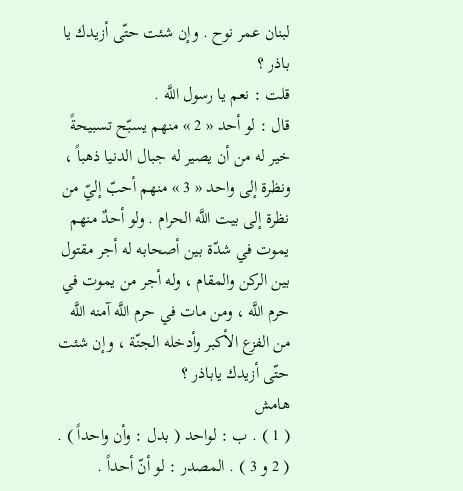لبنان عمر نوح . وإن شئت حتّى أزيدك يا باذر ؟
قلت : نعم يا رسول اللَّه .
قال : لو أحد « 2 » منهم يسبّح تسبيحةً خير له من أن يصير له جبال الدنيا ذهباً ، ونظرة إلى واحد « 3 » منهم أحبّ إليّ من نظرة إلى بيت اللَّه الحرام . ولو أحدٌ منهم يموت في شدّة بين أصحابه له أجر مقتول بين الركن والمقام ، وله أجر من يموت في حرم اللَّه ، ومن مات في حرم اللَّه آمنه اللَّه من الفزع الأكبر وأدخله الجنّة ، وإن شئت حتّى أزيدك ياباذر ؟
هامش
( 1 ) . ب : لواحد ( بدل : وأن واحداً ) .
( 2 و 3 ) . المصدر : لو أنّ أحداً .